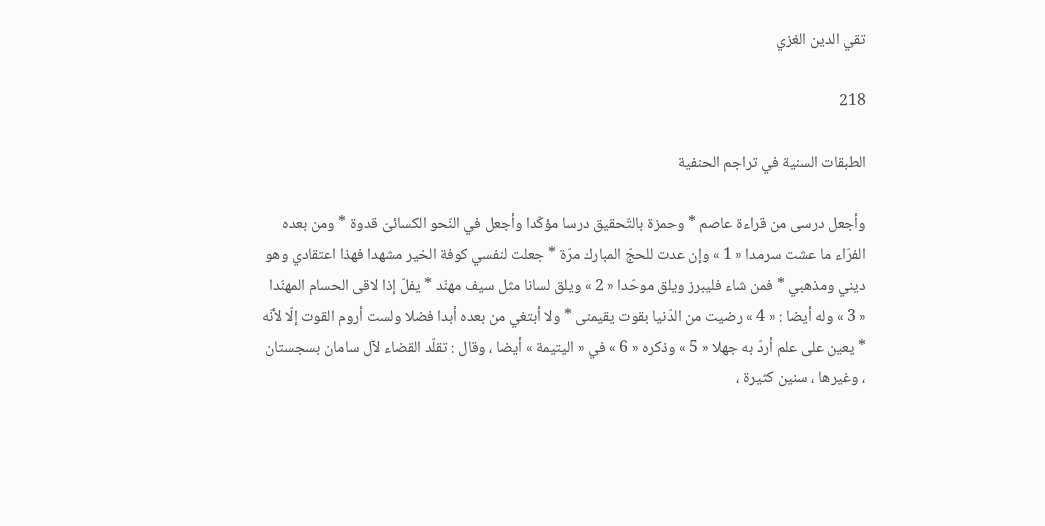تقي الدين الغزي

218

الطبقات السنية في تراجم الحنفية

وأجعل درسى من قراءة عاصم * وحمزة بالتّحقيق درسا مؤكّدا وأجعل في النّحو الكسائىّ قدوة * ومن بعده الفرّاء ما عشت سرمدا « 1 » وإن عدت للحجّ المبارك مرّة * جعلت لنفسي كوفة الخير مشهدا فهذا اعتقادي وهو ديني ومذهبي * فمن شاء فليبرز ويلق موحّدا « 2 » ويلق لسانا مثل سيف مهنّد * يفلّ إذا لاقى الحسام المهنّدا « 3 » وله أيضا : « 4 » رضيت من الدّنيا بقوت يقيمنى * ولا أبتغي من بعده أبدا فضلا ولست أروم القوت إلّا لأنّه * يعين على علم أردّ به جهلا « 5 » وذكره « 6 » في « اليتيمة » أيضا ، وقال : تقلّد القضاء لآل سامان بسجستان ، وغيرها ، سنين كثيرة ،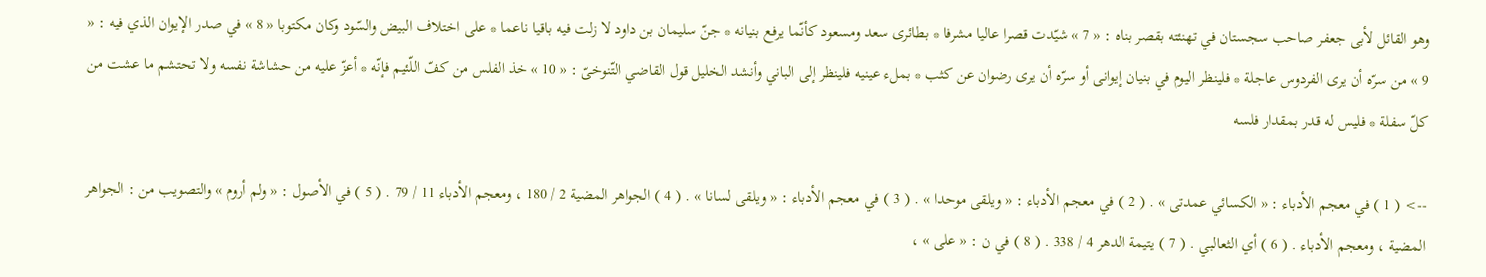وهو القائل لأبى جعفر صاحب سجستان في تهنئته بقصر بناه : « 7 » شيّدت قصرا عاليا مشرفا * بطائرى سعد ومسعود كأنّما يرفع بنيانه * جنّ سليمان بن داود لا زلت فيه باقيا ناعما * على اختلاف البيض والسّود وكان مكتوبا « 8 » في صدر الإيوان الذي فيه : « 9 » من سرّه أن يرى الفردوس عاجلة * فلينظر اليوم في بنيان إيوانى أو سرّه أن يرى رضوان عن كثب * بملء عينيه فلينظر إلى الباني وأنشد الخليل قول القاضي التّنوخىّ : « 10 » خذ الفلس من كفّ اللّئيم فإنّه * أعزّ عليه من حشاشة نفسه ولا تحتشم ما عشت من كلّ سفلة * فليس له قدر بمقدار فلسه

--> ( 1 ) في معجم الأدباء : « الكسائي عمدتى » . ( 2 ) في معجم الأدباء : « ويلقى موحدا » . ( 3 ) في معجم الأدباء : « ويلقى لسانا » . ( 4 ) الجواهر المضية 2 / 180 ، ومعجم الأدباء 11 / 79 . ( 5 ) في الأصول : « ولم أروم » والتصويب من : الجواهر المضية ، ومعجم الأدباء . ( 6 ) أي الثعالبي . ( 7 ) يتيمة الدهر 4 / 338 . ( 8 ) في ن : « على » ،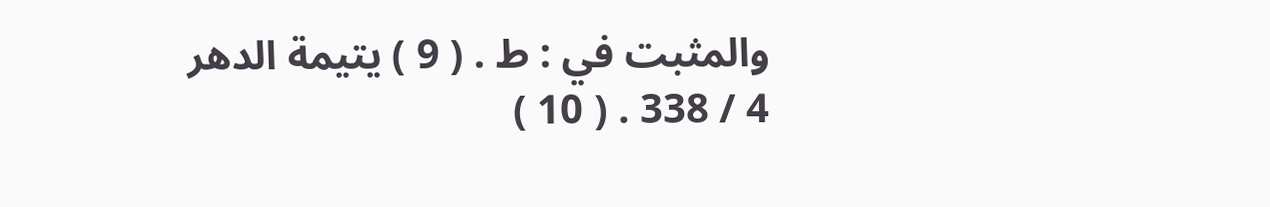والمثبت في : ط . ( 9 ) يتيمة الدهر 4 / 338 . ( 10 )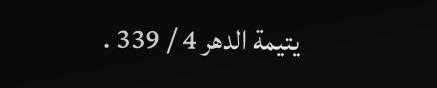يتيمة الدهر 4 / 339 .